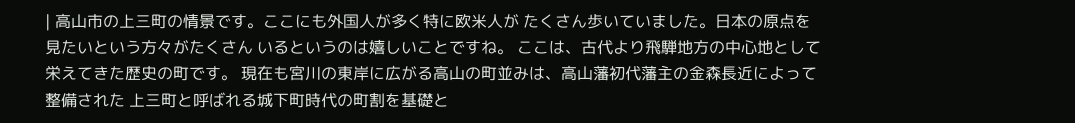| 高山市の上三町の情景です。ここにも外国人が多く特に欧米人が たくさん歩いていました。日本の原点を見たいという方々がたくさん いるというのは嬉しいことですね。 ここは、古代より飛騨地方の中心地として栄えてきた歴史の町です。 現在も宮川の東岸に広がる高山の町並みは、高山藩初代藩主の金森長近によって整備された 上三町と呼ばれる城下町時代の町割を基礎と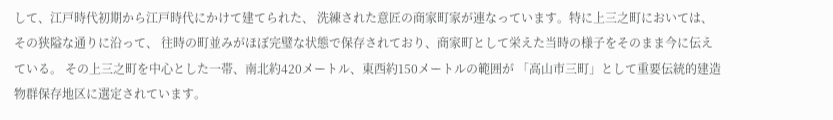して、江戸時代初期から江戸時代にかけて建てられた、 洗練された意匠の商家町家が連なっています。特に上三之町においては、その狭隘な通りに沿って、 往時の町並みがほぼ完璧な状態で保存されており、商家町として栄えた当時の様子をそのまま今に伝えている。 その上三之町を中心とした一帯、南北約420メートル、東西約150メートルの範囲が 「高山市三町」として重要伝統的建造物群保存地区に選定されています。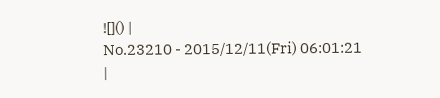![]() |
No.23210 - 2015/12/11(Fri) 06:01:21
|